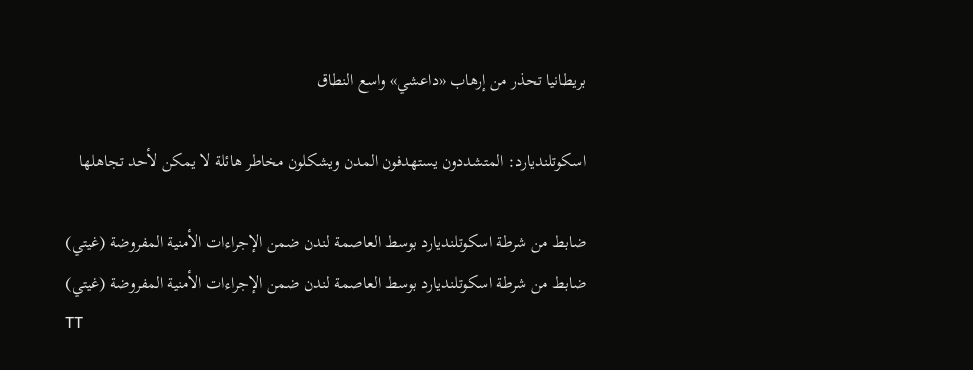بريطانيا تحذر من إرهاب «داعشي» واسع النطاق

اسكوتلنديارد: المتشددون يستهدفون المدن ويشكلون مخاطر هائلة لا يمكن لأحد تجاهلها

ضابط من شرطة اسكوتلنديارد بوسط العاصمة لندن ضمن الإجراءات الأمنية المفروضة (غيتي)
ضابط من شرطة اسكوتلنديارد بوسط العاصمة لندن ضمن الإجراءات الأمنية المفروضة (غيتي)
TT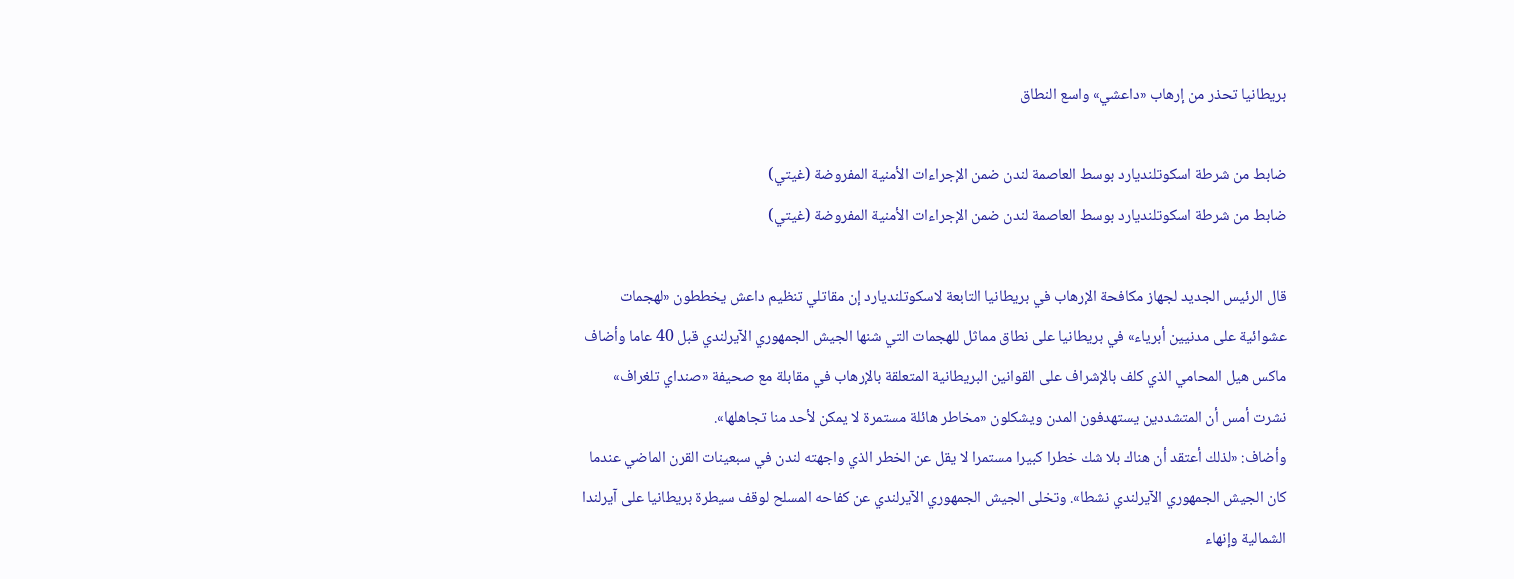بريطانيا تحذر من إرهاب «داعشي» واسع النطاق

ضابط من شرطة اسكوتلنديارد بوسط العاصمة لندن ضمن الإجراءات الأمنية المفروضة (غيتي)
ضابط من شرطة اسكوتلنديارد بوسط العاصمة لندن ضمن الإجراءات الأمنية المفروضة (غيتي)

قال الرئيس الجديد لجهاز مكافحة الإرهاب في بريطانيا التابعة لاسكوتلنديارد إن مقاتلي تنظيم داعش يخططون «لهجمات عشوائية على مدنيين أبرياء» في بريطانيا على نطاق مماثل للهجمات التي شنها الجيش الجمهوري الآيرلندي قبل 40 عاما وأضاف ماكس هيل المحامي الذي كلف بالإشراف على القوانين البريطانية المتعلقة بالإرهاب في مقابلة مع صحيفة «صنداي تلغراف» نشرت أمس أن المتشددين يستهدفون المدن ويشكلون «مخاطر هائلة مستمرة لا يمكن لأحد منا تجاهلها».
وأضاف: «لذلك أعتقد أن هناك بلا شك خطرا كبيرا مستمرا لا يقل عن الخطر الذي واجهته لندن في سبعينات القرن الماضي عندما كان الجيش الجمهوري الآيرلندي نشطا». وتخلى الجيش الجمهوري الآيرلندي عن كفاحه المسلح لوقف سيطرة بريطانيا على آيرلندا الشمالية وإنهاء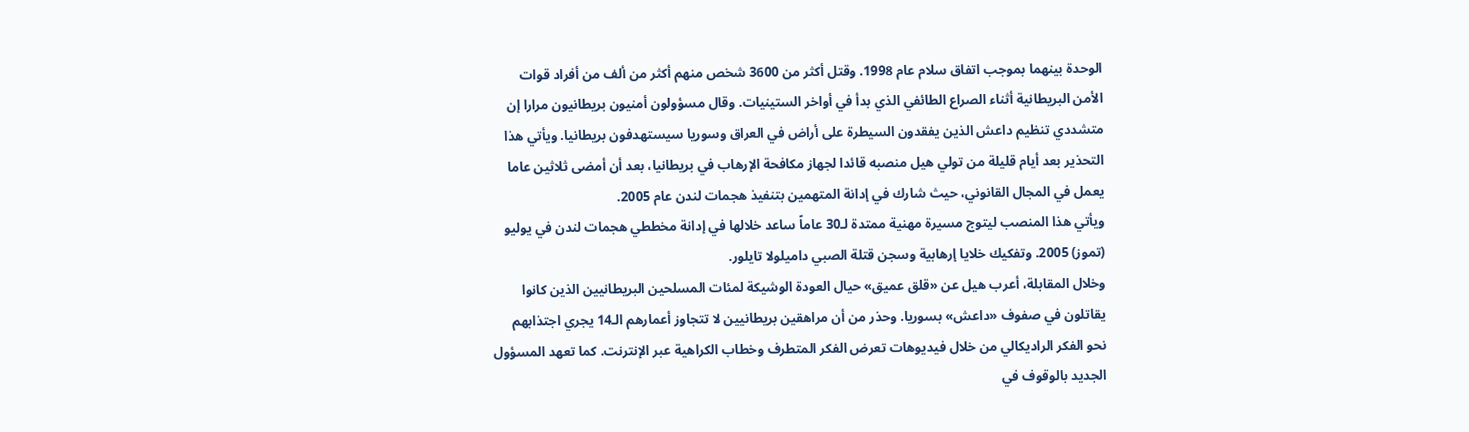الوحدة بينهما بموجب اتفاق سلام عام 1998. وقتل أكثر من 3600 شخص منهم أكثر من ألف من أفراد قوات الأمن البريطانية أثناء الصراع الطائفي الذي بدأ في أواخر الستينيات. وقال مسؤولون أمنيون بريطانيون مرارا إن متشددي تنظيم داعش الذين يفقدون السيطرة على أراض في العراق وسوريا سيستهدفون بريطانيا. ويأتي هذا التحذير بعد أيام قليلة من تولي هيل منصبه قائدا لجهاز مكافحة الإرهاب في بريطانيا، بعد أن أمضى ثلاثين عاما يعمل في المجال القانوني، حيث شارك في إدانة المتهمين بتنفيذ هجمات لندن عام 2005.
ويأتي هذا المنصب ليتوج مسيرة مهنية ممتدة لـ30 عاماً ساعد خلالها في إدانة مخططي هجمات لندن في يوليو (تموز) 2005. وتفكيك خلايا إرهابية وسجن قتلة الصبي داميلولا تايلور.
وخلال المقابلة، أعرب هيل عن «قلق عميق» حيال العودة الوشيكة لمئات المسلحين البريطانيين الذين كانوا يقاتلون في صفوف «داعش» بسوريا. وحذر من أن مراهقين بريطانيين لا تتجاوز أعمارهم الـ14 يجري اجتذابهم نحو الفكر الراديكالي من خلال فيديوهات تعرض الفكر المتطرف وخطاب الكراهية عبر الإنترنت. كما تعهد المسؤول الجديد بالوقوف في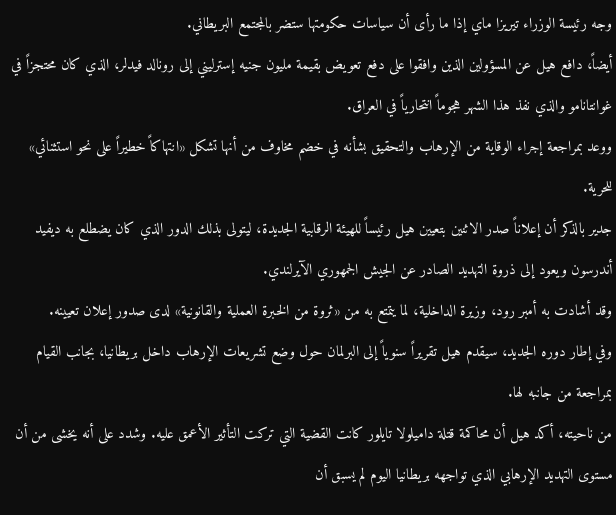وجه رئيسة الوزراء تيريزا ماي إذا ما رأى أن سياسات حكومتها ستضر بالمجتمع البريطاني.
أيضاً، دافع هيل عن المسؤولين الذين وافقوا على دفع تعويض بقيمة مليون جنيه إسترليني إلى رونالد فيدلر، الذي كان محتجزاً في غوانتانامو والذي نفذ هذا الشهر هجوماً انتحارياً في العراق.
ووعد بمراجعة إجراء الوقاية من الإرهاب والتحقيق بشأنه في خضم مخاوف من أنها تشكل «انتهاكاً خطيراً على نحو استثنائي» للحرية.
جدير بالذكر أن إعلاناً صدر الاثنين بتعيين هيل رئيساً للهيئة الرقابية الجديدة، ليتولى بذلك الدور الذي كان يضطلع به ديفيد أندرسون ويعود إلى ذروة التهديد الصادر عن الجيش الجمهوري الآيرلندي.
وقد أشادت به أمبر رود، وزيرة الداخلية، لما يتمتع به من «ثروة من الخبرة العملية والقانونية» لدى صدور إعلان تعيينه.
وفي إطار دوره الجديد، سيقدم هيل تقريراً سنوياً إلى البرلمان حول وضع تشريعات الإرهاب داخل بريطانيا، بجانب القيام بمراجعة من جانبه لها.
من ناحيته، أكد هيل أن محاكمة قتلة داميلولا تايلور كانت القضية التي تركت التأثير الأعمق عليه. وشدد على أنه يخشى من أن مستوى التهديد الإرهابي الذي تواجهه بريطانيا اليوم لم يسبق أن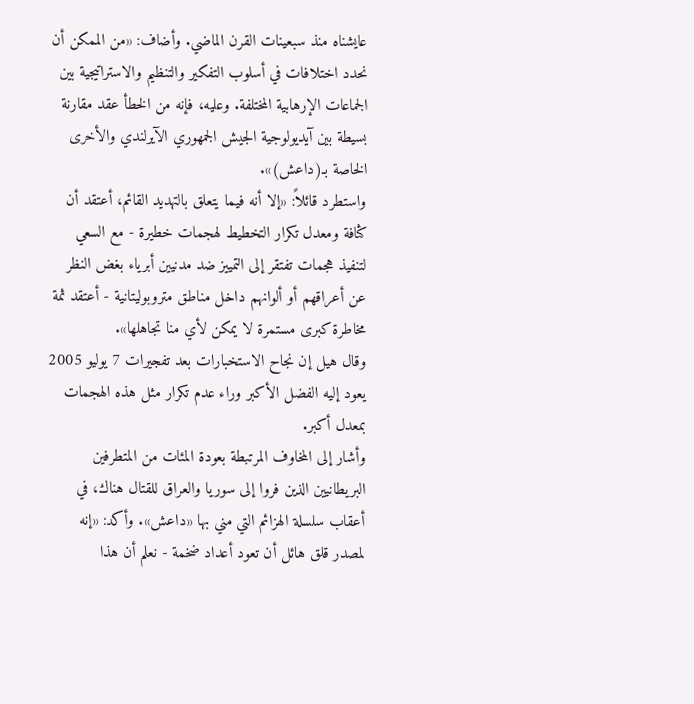عايشناه منذ سبعينات القرن الماضي. وأضاف: «من الممكن أن نحدد اختلافات في أسلوب التفكير والتنظيم والاستراتيجية بين الجماعات الإرهابية المختلفة. وعليه، فإنه من الخطأ عقد مقارنة بسيطة بين آيديولوجية الجيش الجمهوري الآيرلندي والأخرى الخاصة بـ(داعش)».
واستطرد قائلاً: «إلا أنه فيما يتعلق بالتهديد القائم، أعتقد أن كثافة ومعدل تكرار التخطيط لهجمات خطيرة - مع السعي لتنفيذ هجمات تفتقر إلى التمييز ضد مدنيين أبرياء بغض النظر عن أعراقهم أو ألوانهم داخل مناطق متروبوليتانية - أعتقد ثمة مخاطرة كبرى مستمرة لا يمكن لأي منا تجاهلها».
وقال هيل إن نجاح الاستخبارات بعد تفجيرات 7 يوليو 2005 يعود إليه الفضل الأكبر وراء عدم تكرار مثل هذه الهجمات بمعدل أكبر.
وأشار إلى المخاوف المرتبطة بعودة المئات من المتطرفين البريطانيين الذين فروا إلى سوريا والعراق للقتال هناك، في أعقاب سلسلة الهزائم التي مني بها «داعش». وأكد: «إنه لمصدر قلق هائل أن تعود أعداد ضخمة - نعلم أن هذا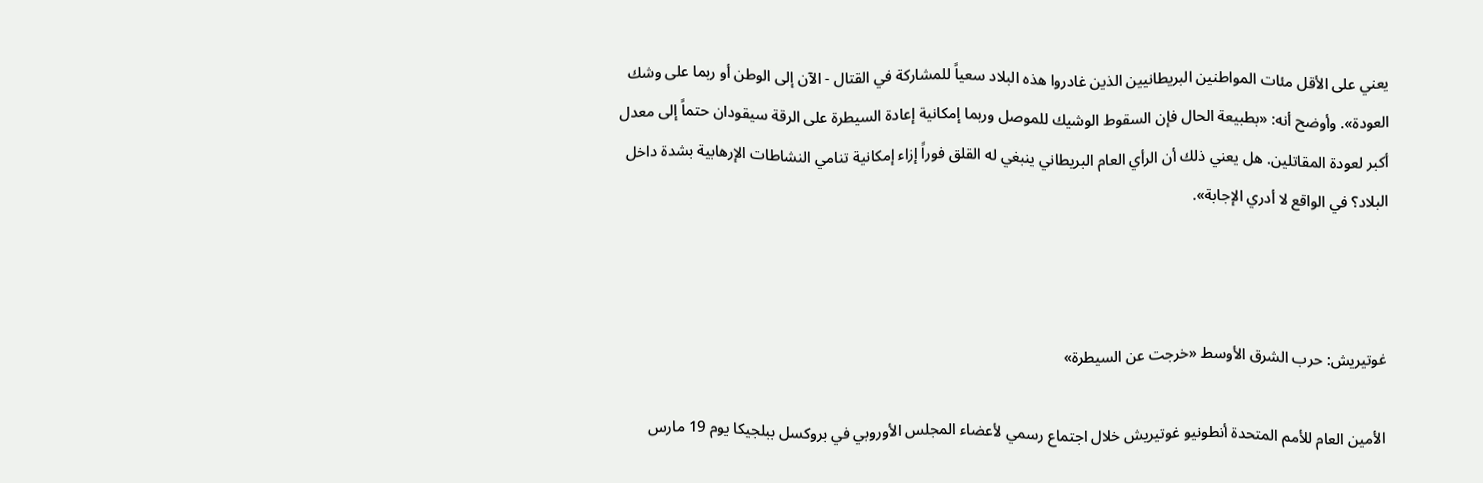يعني على الأقل مئات المواطنين البريطانيين الذين غادروا هذه البلاد سعياً للمشاركة في القتال - الآن إلى الوطن أو ربما على وشك العودة». وأوضح أنه: «بطبيعة الحال فإن السقوط الوشيك للموصل وربما إمكانية إعادة السيطرة على الرقة سيقودان حتماً إلى معدل أكبر لعودة المقاتلين. هل يعني ذلك أن الرأي العام البريطاني ينبغي له القلق فوراً إزاء إمكانية تنامي النشاطات الإرهابية بشدة داخل البلاد؟ في الواقع لا أدري الإجابة».



غوتيريش: حرب الشرق الأوسط «خرجت عن السيطرة»

الأمين العام للأمم المتحدة أنطونيو غوتيريش خلال اجتماع رسمي لأعضاء المجلس الأوروبي في بروكسل ببلجيكا يوم 19 مارس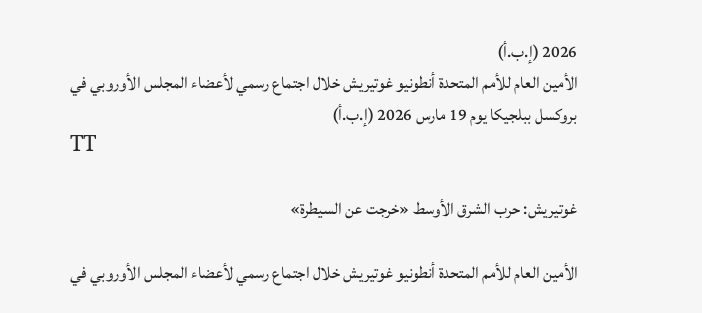2026 (إ.ب.أ)
الأمين العام للأمم المتحدة أنطونيو غوتيريش خلال اجتماع رسمي لأعضاء المجلس الأوروبي في بروكسل ببلجيكا يوم 19 مارس 2026 (إ.ب.أ)
TT

غوتيريش: حرب الشرق الأوسط «خرجت عن السيطرة»

الأمين العام للأمم المتحدة أنطونيو غوتيريش خلال اجتماع رسمي لأعضاء المجلس الأوروبي في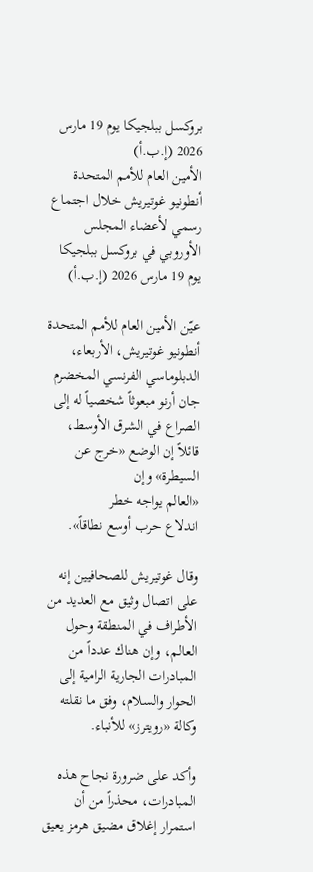بروكسل ببلجيكا يوم 19 مارس 2026 (إ.ب.أ)
الأمين العام للأمم المتحدة أنطونيو غوتيريش خلال اجتماع رسمي لأعضاء المجلس الأوروبي في بروكسل ببلجيكا يوم 19 مارس 2026 (إ.ب.أ)

عيّن الأمين العام للأمم المتحدة أنطونيو غوتيريش، الأربعاء، الدبلوماسي الفرنسي ‌المخضرم جان أرنو ‌مبعوثاً شخصياً ‌له إلى الصراع في الشرق الأوسط، قائلاً إن الوضع «خرج عن السيطرة» وإن «العالم ‌يواجه ‌خطر اندلاع ‌حرب ‌أوسع نطاقاً».

وقال غوتيريش للصحافيين إنه على ‌اتصال وثيق مع العديد من الأطراف في المنطقة وحول العالم، وإن هناك عدداً من المبادرات الجارية الرامية إلى الحوار والسلام، وفق ما نقلته وكالة «رويترز» للأنباء.

وأكد على ضرورة نجاح هذه المبادرات، محذراً من أن استمرار إغلاق مضيق هرمز يعيق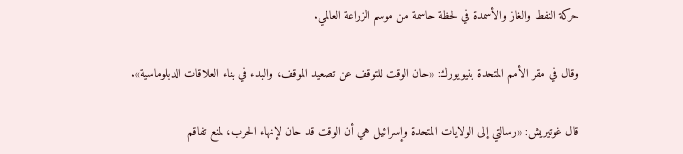حركة النفط والغاز والأسمدة في لحظة حاسمة من موسم الزراعة العالمي.

وقال في مقر الأمم المتحدة بنيويورك: «حان الوقت للتوقف عن تصعيد الموقف، والبدء في بناء العلاقات الدبلوماسية».

قال غوتيريش: «رسالتي إلى الولايات المتحدة وإسرائيل هي أن الوقت قد حان لإنهاء الحرب، لمنع تفاقم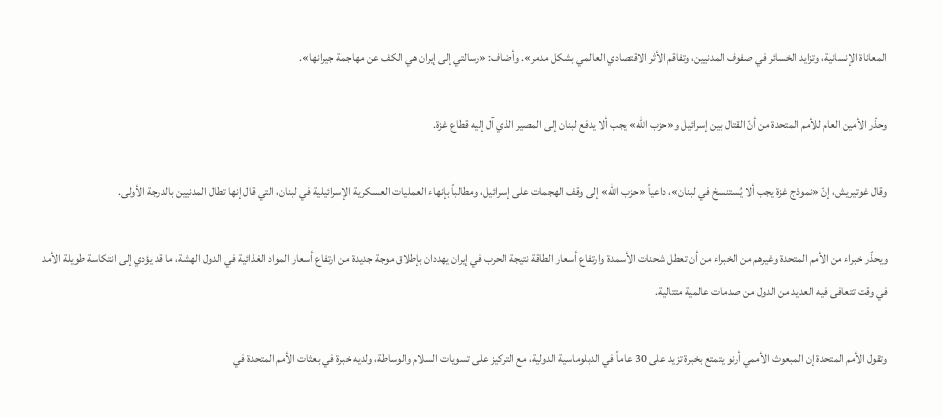المعاناة الإنسانية، وتزايد الخسائر في صفوف المدنيين، وتفاقم الأثر الاقتصادي العالمي بشكل مدمر». وأضاف: «رسالتي إلى إيران هي الكف عن مهاجمة جيرانها».

وحذّر الأمين العام للأمم المتحدة من أنّ القتال بين إسرائيل و«حزب الله» يجب ألا يدفع لبنان إلى المصير الذي آل إليه قطاع غزة.

وقال غوتيريش، إنّ «نموذج غزة يجب ألا يُستنسخ في لبنان»، داعياً «حزب الله» إلى وقف الهجمات على إسرائيل، ومطالباً بإنهاء العمليات العسكرية الإسرائيلية في لبنان، التي قال إنها تطال المدنيين بالدرجة الأولى.

ويحذّر خبراء من الأمم المتحدة وغيرهم من الخبراء من أن تعطل شحنات الأسمدة وارتفاع أسعار الطاقة نتيجة الحرب في إيران يهددان بإطلاق موجة جديدة من ارتفاع أسعار المواد الغذائية في الدول الهشة، ما قد يؤدي إلى انتكاسة طويلة الأمد في وقت تتعافى فيه العديد من الدول من صدمات عالمية متتالية.

وتقول الأمم المتحدة إن المبعوث الأممي أرنو يتمتع بخبرة تزيد على 30 عاماً في الدبلوماسية الدولية، مع التركيز على تسويات السلام والوساطة، ولديه خبرة في بعثات الأمم المتحدة في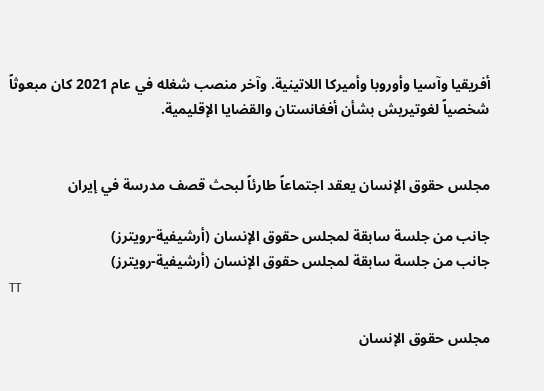أفريقيا وآسيا وأوروبا وأميركا اللاتينية. وآخر منصب شغله في عام 2021 كان مبعوثاً شخصياً لغوتيريش بشأن أفغانستان والقضايا الإقليمية.


مجلس حقوق الإنسان يعقد اجتماعاً طارئاً لبحث قصف مدرسة في إيران

جانب من جلسة سابقة لمجلس حقوق الإنسان (أرشيفية-رويترز)
جانب من جلسة سابقة لمجلس حقوق الإنسان (أرشيفية-رويترز)
TT

مجلس حقوق الإنسان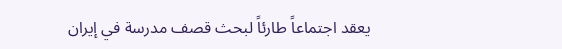يعقد اجتماعاً طارئاً لبحث قصف مدرسة في إيران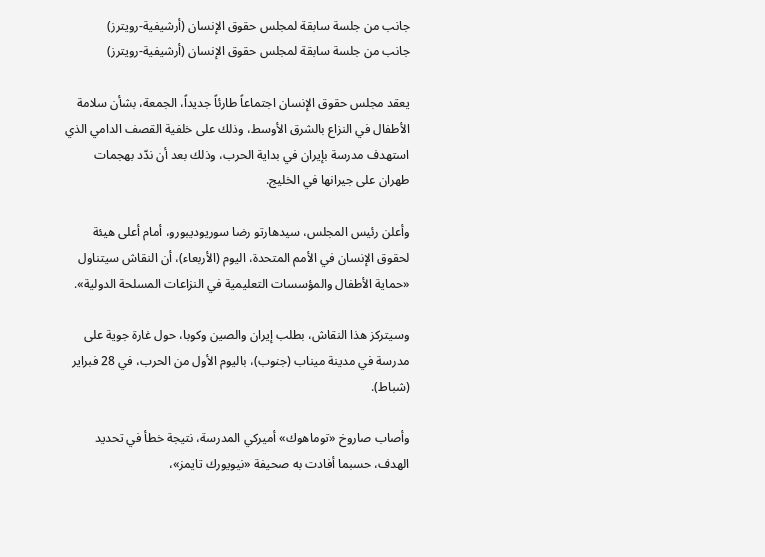جانب من جلسة سابقة لمجلس حقوق الإنسان (أرشيفية-رويترز)
جانب من جلسة سابقة لمجلس حقوق الإنسان (أرشيفية-رويترز)

يعقد مجلس حقوق الإنسان اجتماعاً طارئاً جديداً، الجمعة، بشأن سلامة الأطفال في النزاع بالشرق الأوسط، وذلك على خلفية القصف الدامي الذي استهدف مدرسة بإيران في بداية الحرب، وذلك بعد أن ندّد بهجمات طهران على جيرانها في الخليج.

وأعلن رئيس المجلس، سيدهارتو رضا سوريوديبورو، أمام أعلى هيئة لحقوق الإنسان في الأمم المتحدة، اليوم (الأربعاء)، أن النقاش سيتناول «حماية الأطفال والمؤسسات التعليمية في النزاعات المسلحة الدولية».

وسيتركز هذا النقاش، بطلب إيران والصين وكوبا، حول غارة جوية على مدرسة في مدينة ميناب (جنوب)، باليوم الأول من الحرب، في 28 فبراير (شباط).

وأصاب صاروخ «توماهوك» أميركي المدرسة، نتيجة خطأ في تحديد الهدف، حسبما أفادت به صحيفة «نيويورك تايمز»،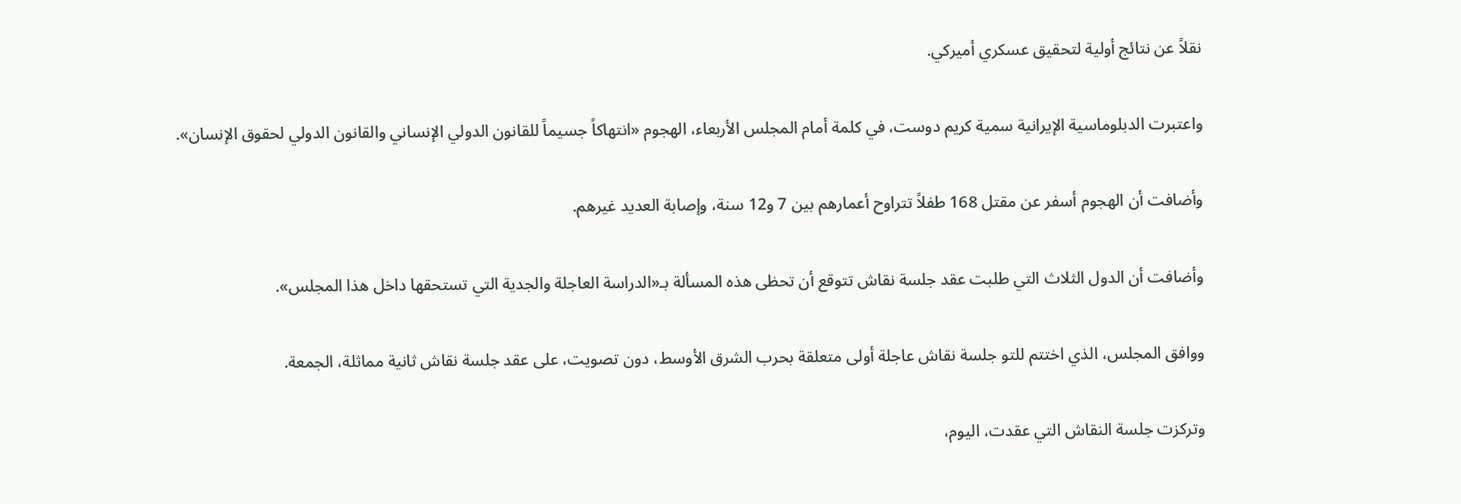نقلاً عن نتائج أولية لتحقيق عسكري أميركي.

واعتبرت الدبلوماسية الإيرانية سمية كريم دوست، في كلمة أمام المجلس الأربعاء، الهجوم «انتهاكاً جسيماً للقانون الدولي الإنساني والقانون الدولي لحقوق الإنسان».

وأضافت أن الهجوم أسفر عن مقتل 168 طفلاً تتراوح أعمارهم بين 7 و12 سنة، وإصابة العديد غيرهم.

وأضافت أن الدول الثلاث التي طلبت عقد جلسة نقاش تتوقع أن تحظى هذه المسألة بـ«الدراسة العاجلة والجدية التي تستحقها داخل هذا المجلس».

ووافق المجلس، الذي اختتم للتو جلسة نقاش عاجلة أولى متعلقة بحرب الشرق الأوسط، دون تصويت، على عقد جلسة نقاش ثانية مماثلة، الجمعة.

وتركزت جلسة النقاش التي عقدت، اليوم،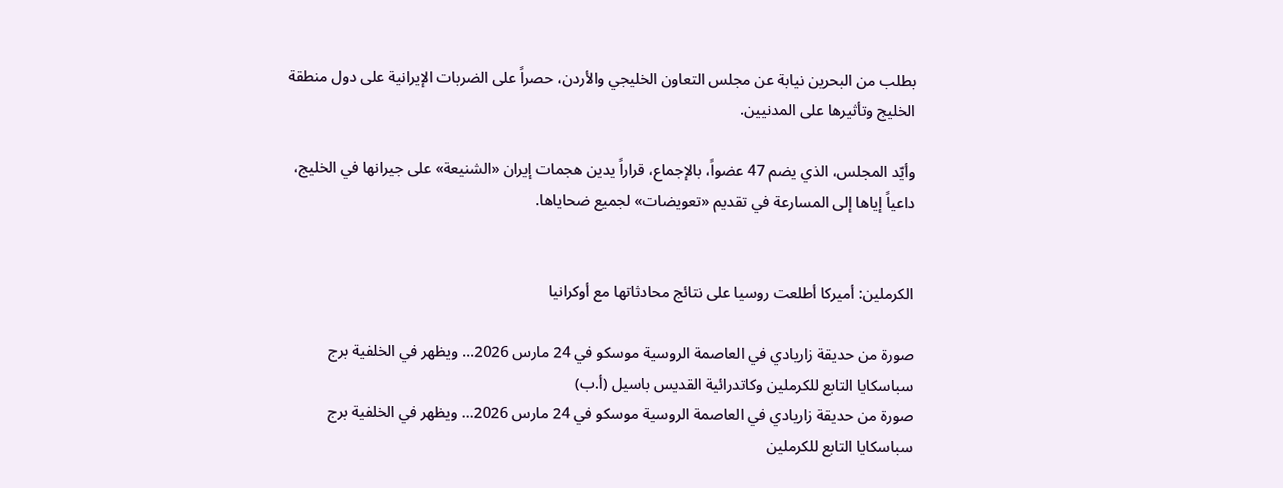بطلب من البحرين نيابة عن مجلس التعاون الخليجي والأردن، حصراً على الضربات الإيرانية على دول منطقة الخليج وتأثيرها على المدنيين.

وأيّد المجلس، الذي يضم 47 عضواً، بالإجماع، قراراً يدين هجمات إيران «الشنيعة» على جيرانها في الخليج، داعياً إياها إلى المسارعة في تقديم «تعويضات» لجميع ضحاياها.


الكرملين: أميركا أطلعت روسيا على نتائج محادثاتها مع أوكرانيا

صورة من حديقة زاريادي في العاصمة الروسية موسكو في 24 مارس 2026... ويظهر في الخلفية برج سباسكايا التابع للكرملين وكاتدرائية القديس باسيل (أ.ب)
صورة من حديقة زاريادي في العاصمة الروسية موسكو في 24 مارس 2026... ويظهر في الخلفية برج سباسكايا التابع للكرملين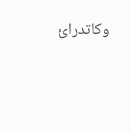وكاتدرائ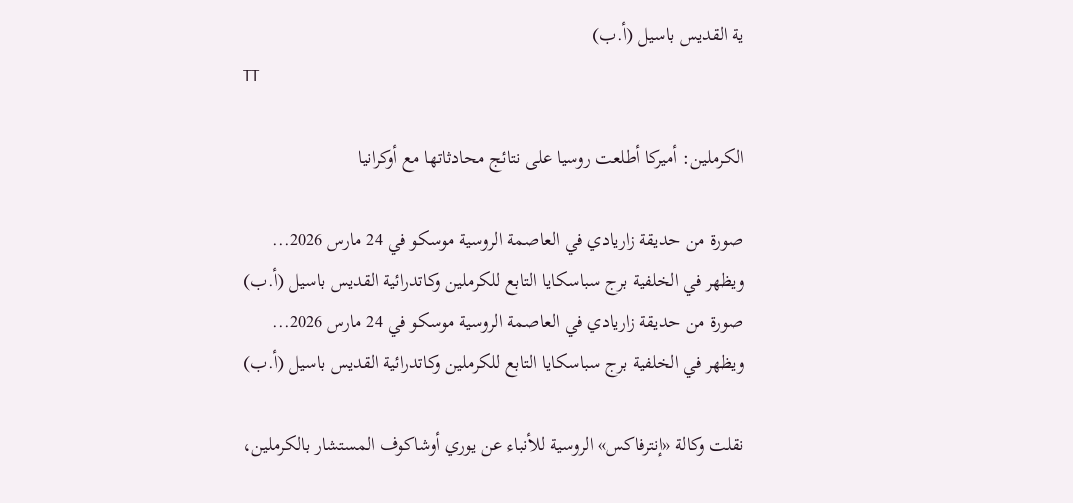ية القديس باسيل (أ.ب)
TT

الكرملين: أميركا أطلعت روسيا على نتائج محادثاتها مع أوكرانيا

صورة من حديقة زاريادي في العاصمة الروسية موسكو في 24 مارس 2026... ويظهر في الخلفية برج سباسكايا التابع للكرملين وكاتدرائية القديس باسيل (أ.ب)
صورة من حديقة زاريادي في العاصمة الروسية موسكو في 24 مارس 2026... ويظهر في الخلفية برج سباسكايا التابع للكرملين وكاتدرائية القديس باسيل (أ.ب)

نقلت وكالة «إنترفاكس» الروسية للأنباء عن يوري أوشاكوف المستشار بالكرملين،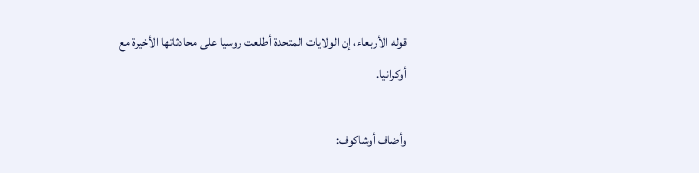قوله الأربعاء، إن الولايات المتحدة أطلعت روسيا على محادثاتها الأخيرة مع أوكرانيا.

وأضاف أوشاكوف: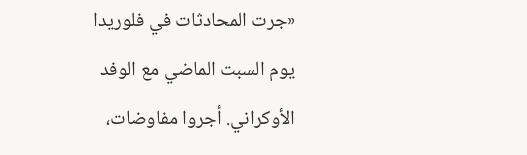«جرت المحادثات في فلوريدا يوم السبت الماضي مع الوفد الأوكراني. أجروا مفاوضات،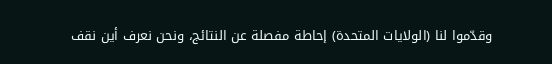وقدّموا لنا (الولايات المتحدة) إحاطة مفصلة عن النتائج، ونحن نعرف أين نقف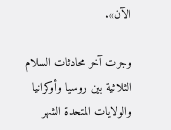الآن».

وجرت آخر محادثات السلام الثلاثية بين روسيا وأوكرانيا والولايات المتحدة الشهر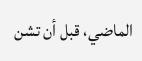الماضي، قبل أن تشن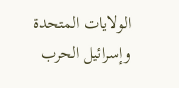الولايات المتحدة وإسرائيل الحرب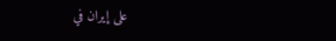على إيران في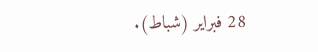28 فبراير (شباط).